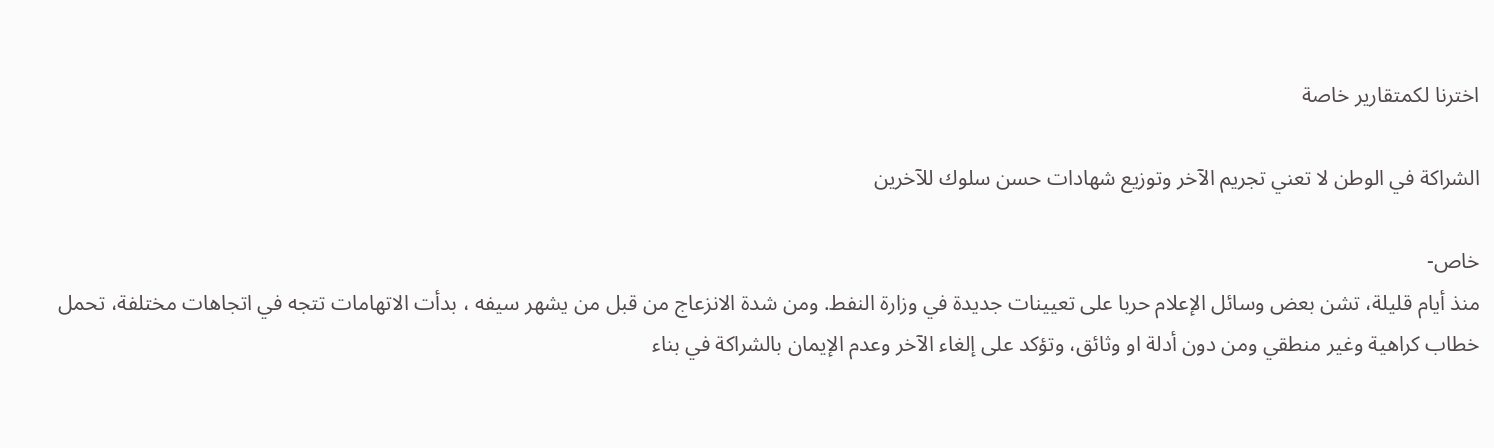اخترنا لكمتقارير خاصة

الشراكة في الوطن لا تعني تجريم الآخر وتوزيع شهادات حسن سلوك للآخرين

خاص-
منذ أيام قليلة، تشن بعض وسائل الإعلام حربا على تعيينات جديدة في وزارة النفط. ومن شدة الانزعاج من قبل من يشهر سيفه ، بدأت الاتهامات تتجه في اتجاهات مختلفة، تحمل خطاب كراهية وغير منطقي ومن دون أدلة او وثائق، وتؤكد على إلغاء الآخر وعدم الإيمان بالشراكة في بناء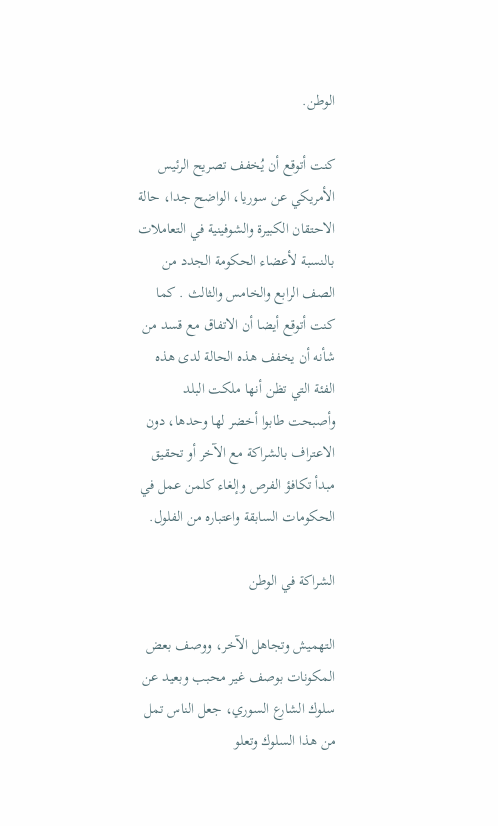الوطن.

كنت أتوقع أن يُخفف تصريح الرئيس الأمريكي عن سوريا، الواضح جدا، حالة الاحتقان الكبيرة والشوفينية في التعاملات بالنسبة لأعضاء الحكومة الجدد من الصف الرابع والخامس والثالث . كما كنت أتوقع أيضا أن الاتفاق مع قسد من شأنه أن يخفف هذه الحالة لدى هذه الفئة التي تظن أنها ملكت البلد وأصبحت طابوا أخضر لها وحدها، دون الاعتراف بالشراكة مع الآخر أو تحقيق مبدأ تكافؤ الفرص وإلغاء كلمن عمل في الحكومات السابقة واعتباره من الفلول.

الشراكة في الوطن

التهميش وتجاهل الآخر، ووصف بعض المكونات بوصف غير محبب وبعيد عن سلوك الشارع السوري، جعل الناس تمل من هذا السلوك وتعلو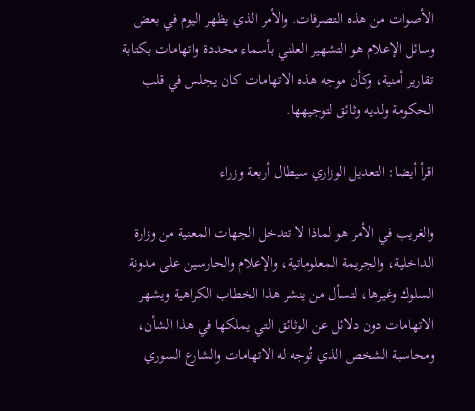الأصوات من هذه التصرفات. والأمر الذي يظهر اليوم في بعض وسائل الإعلام هو التشهير العلني بأسماء محددة واتهامات بكتابة تقارير أمنية، وكأن موجه هذه الاتهامات كان يجلس في قلب الحكومة ولديه وثائق لتوجيهها.

اقرأ أيضا: التعديل الوزاري سيطال أربعة وزراء

والغريب في الأمر هو لماذا لا تتدخل الجهات المعنية من وزارة الداخلية، والجريمة المعلوماتية، والإعلام والحارسين على مدونة السلوك وغيرها، لتسأل من ينشر هذا الخطاب الكراهية ويشهر الاتهامات دون دلائل عن الوثائق التي يملكها في هذا الشأن، ومحاسبة الشخص الذي تُوجه له الاتهامات والشارع السوري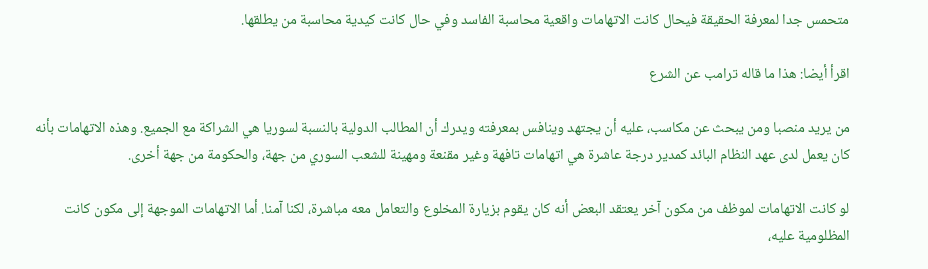متحمس جدا لمعرفة الحقيقة فيحال كانت الاتهامات واقعية محاسبة الفاسد وفي حال كانت كيدية محاسبة من يطلقها.

اقرأ أيضا: هذا ما قاله ترامب عن الشرع

من يريد منصبا ومن يبحث عن مكاسب، عليه أن يجتهد وينافس بمعرفته ويدرك أن المطالب الدولية بالنسبة لسوريا هي الشراكة مع الجميع. وهذه الاتهامات بأنه كان يعمل لدى عهد النظام البائد كمدير درجة عاشرة هي اتهامات تافهة وغير مقنعة ومهينة للشعب السوري من جهة، والحكومة من جهة أخرى.

لو كانت الاتهامات لموظف من مكون آخر يعتقد البعض أنه كان يقوم بزيارة المخلوع والتعامل معه مباشرة، لكنا آمنا. أما الاتهامات الموجهة إلى مكون كانت المظلومية عليه،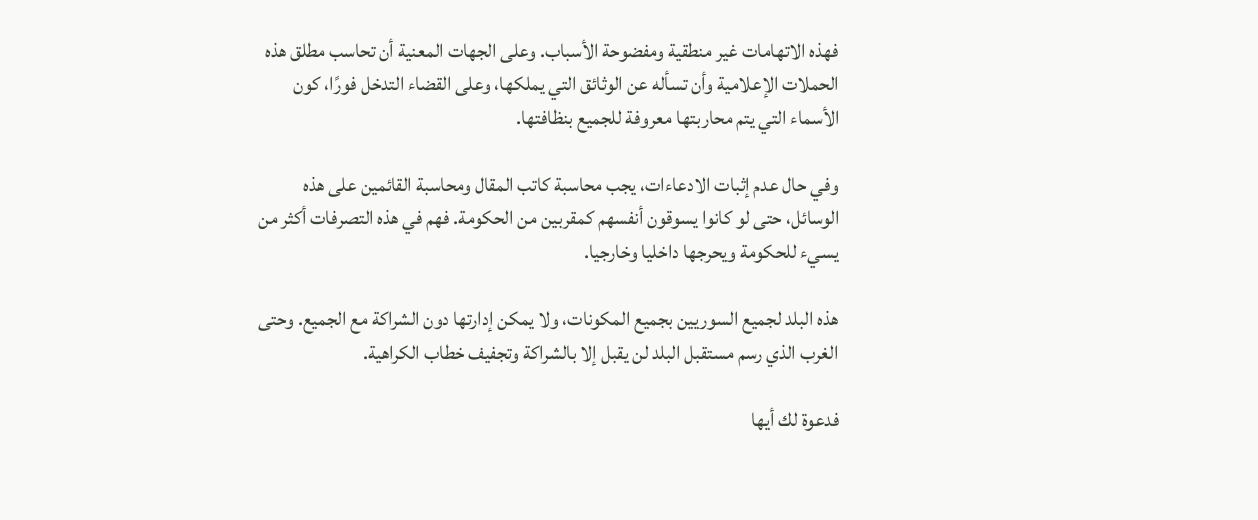فهذه الاتهامات غير منطقية ومفضوحة الأسباب. وعلى الجهات المعنية أن تحاسب مطلق هذه الحملات الإعلامية وأن تسأله عن الوثائق التي يملكها، وعلى القضاء التدخل فورًا، كون الأسماء التي يتم محاربتها معروفة للجميع بنظافتها.

وفي حال عدم إثبات الادعاءات، يجب محاسبة كاتب المقال ومحاسبة القائمين على هذه الوسائل، حتى لو كانوا يسوقون أنفسهم كمقربين من الحكومة. فهم في هذه التصرفات أكثر من يسيء للحكومة ويحرجها داخليا وخارجيا.

هذه البلد لجميع السوريين بجميع المكونات، ولا يمكن إدارتها دون الشراكة مع الجميع. وحتى الغرب الذي رسم مستقبل البلد لن يقبل إلا بالشراكة وتجفيف خطاب الكراهية.

فدعوة لك أيها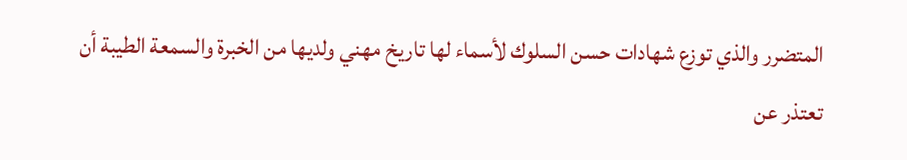المتضرر والذي توزع شهادات حسن السلوك لأسماء لها تاريخ مهني ولديها من الخبرة والسمعة الطيبة أن تعتذر عن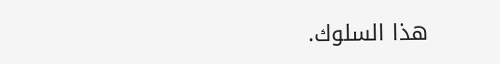هذا السلوك.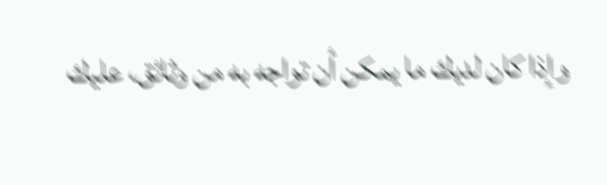وإذا كان لديك ما يمكن أن تواجه به من وثائق، عليك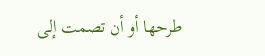طرحها أو أن تصمت إلى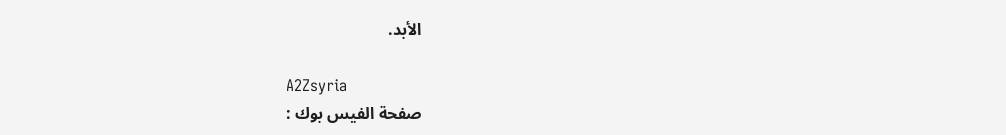الأبد.

A2Zsyria
صفحة الفيس بوك :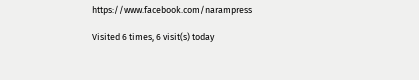https://www.facebook.com/narampress

Visited 6 times, 6 visit(s) today